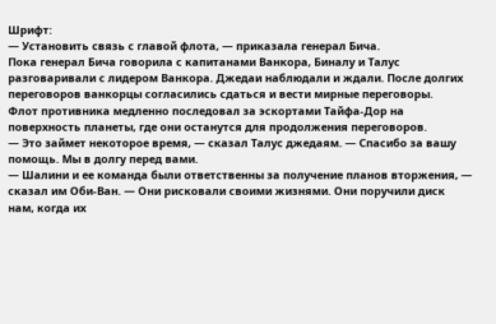Шрифт:
— Установить связь с главой флота, — приказала генерал Бича.
Пока генерал Бича говорила с капитанами Ванкора, Биналу и Талус разговаривали с лидером Ванкора. Джедаи наблюдали и ждали. После долгих переговоров ванкорцы согласились сдаться и вести мирные переговоры.
Флот противника медленно последовал за эскортами Тайфа-Дор на поверхность планеты, где они останутся для продолжения переговоров.
— Это займет некоторое время, — сказал Талус джедаям. — Спасибо за вашу помощь. Мы в долгу перед вами.
— Шалини и ее команда были ответственны за получение планов вторжения, — сказал им Оби-Ван. — Они рисковали своими жизнями. Они поручили диск нам, когда их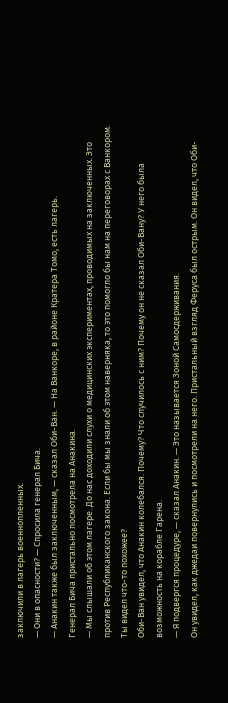заключили в лагерь военнопленных.
— Они в опасности? — Спросила генерал Бича.
— Анакин также был заключенным, — сказал Оби-Ван. — На Ванкоре, в районе Кратера Томо, есть лагерь.
Генерал Бича пристально посмотрела на Анакина.
— Мы слышали об этом лагере. До нас доходили слухи о медицинских экспериментах, проводимых на заключенных. Это против Республиканского закона. Если бы мы знали об этом наверняка, то это помогло бы нам на переговорах с Ванкором. Ты видел что-то похожее?
Оби-Ван увидел, что Анакин колебался. Почему? Что случилось с ним? Почему он не сказал Оби-Вану? У него была возможность на корабле Гарена.
— Я подвергся процедуре, — сказал Анакин. — Это называется Зоной Самосдерживания.
Он увидел, как джедаи повернулись и посмотрели на него. Пристальный взгляд Феруса был острым. Он видел, что Оби-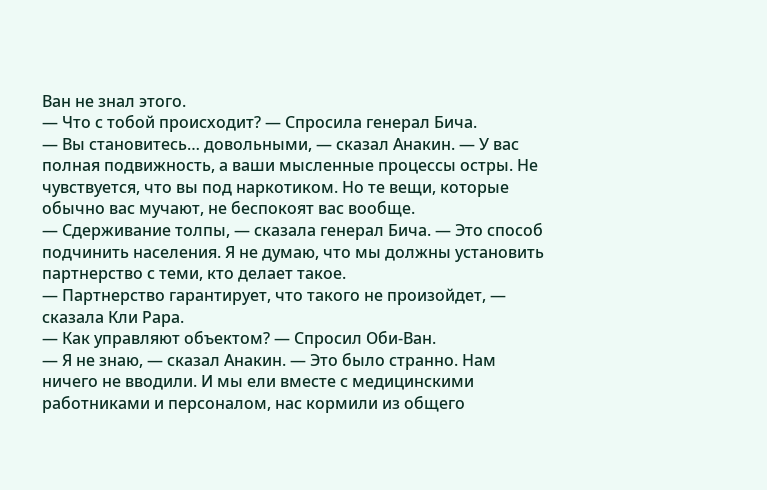Ван не знал этого.
— Что с тобой происходит? — Спросила генерал Бича.
— Вы становитесь… довольными, — сказал Анакин. — У вас полная подвижность, а ваши мысленные процессы остры. Не чувствуется, что вы под наркотиком. Но те вещи, которые обычно вас мучают, не беспокоят вас вообще.
— Сдерживание толпы, — сказала генерал Бича. — Это способ подчинить населения. Я не думаю, что мы должны установить партнерство с теми, кто делает такое.
— Партнерство гарантирует, что такого не произойдет, — сказала Кли Рара.
— Как управляют объектом? — Спросил Оби-Ван.
— Я не знаю, — сказал Анакин. — Это было странно. Нам ничего не вводили. И мы ели вместе с медицинскими работниками и персоналом, нас кормили из общего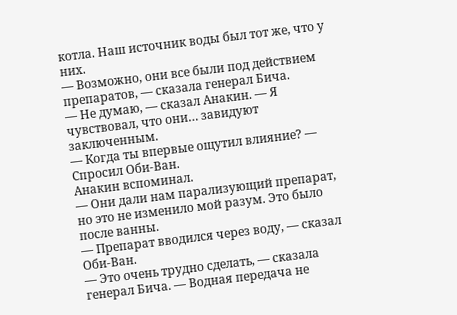котла. Наш источник воды был тот же, что у них.
— Возможно, они все были под действием препаратов, — сказала генерал Бича.
— Не думаю, — сказал Анакин. — Я чувствовал, что они… завидуют заключенным.
— Когда ты впервые ощутил влияние? — Спросил Оби-Ван.
Анакин вспоминал.
— Они дали нам парализующий препарат, но это не изменило мой разум. Это было после ванны.
— Препарат вводился через воду, — сказал Оби-Ван.
— Это очень трудно сделать, — сказала генерал Бича. — Водная передача не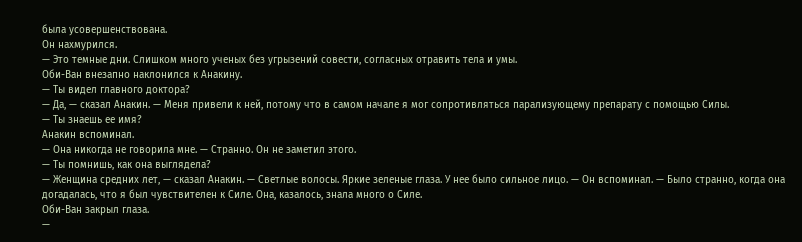была усовершенствована.
Он нахмурился.
— Это темные дни. Слишком много ученых без угрызений совести, согласных отравить тела и умы.
Оби-Ван внезапно наклонился к Анакину.
— Ты видел главного доктора?
— Да, — сказал Анакин. — Меня привели к ней, потому что в самом начале я мог сопротивляться парализующему препарату с помощью Силы.
— Ты знаешь ее имя?
Анакин вспоминал.
— Она никогда не говорила мне. — Странно. Он не заметил этого.
— Ты помнишь, как она выглядела?
— Женщина средних лет, — сказал Анакин. — Светлые волосы. Яркие зеленые глаза. У нее было сильное лицо. — Он вспоминал. — Было странно, когда она догадалась, что я был чувствителен к Силе. Она, казалось, знала много о Силе.
Оби-Ван закрыл глаза.
—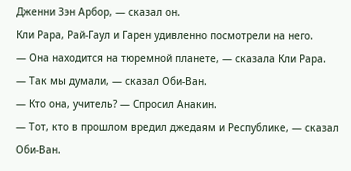Дженни Зэн Арбор, — сказал он.
Кли Рара, Рай-Гаул и Гарен удивленно посмотрели на него.
— Она находится на тюремной планете, — сказала Кли Рара.
— Так мы думали, — сказал Оби-Ван.
— Кто она, учитель? — Спросил Анакин.
— Тот, кто в прошлом вредил джедаям и Республике, — сказал Оби-Ван.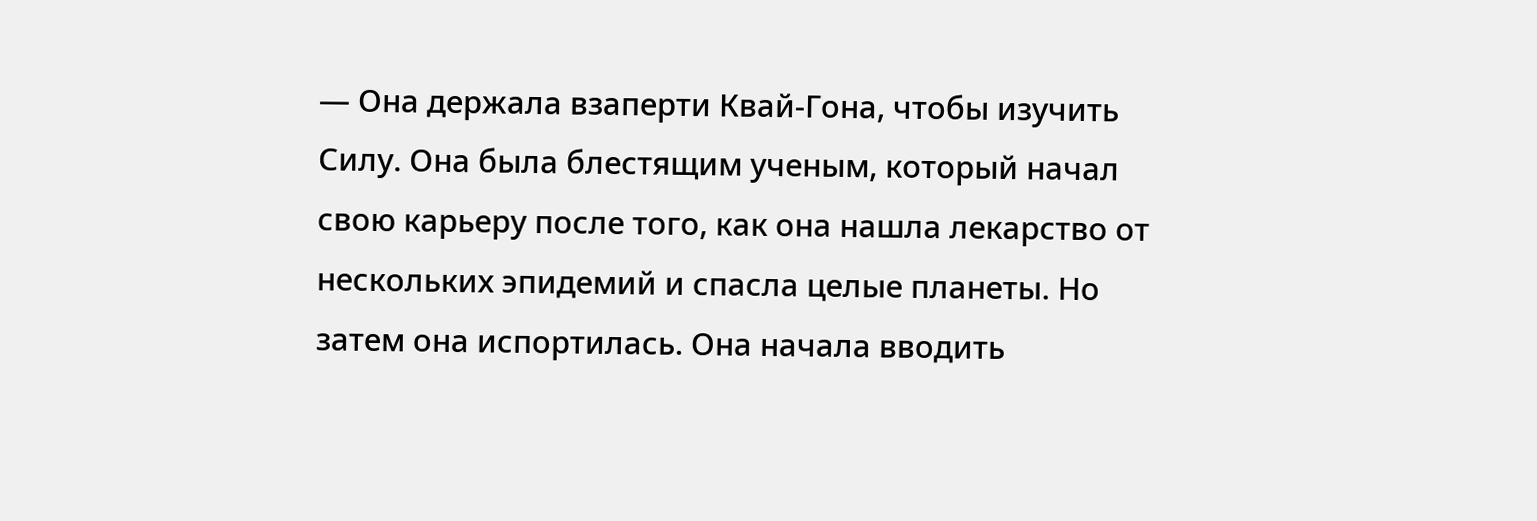— Она держала взаперти Квай-Гона, чтобы изучить Силу. Она была блестящим ученым, который начал свою карьеру после того, как она нашла лекарство от нескольких эпидемий и спасла целые планеты. Но затем она испортилась. Она начала вводить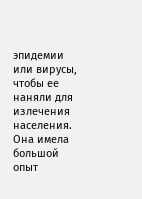эпидемии или вирусы, чтобы ее наняли для излечения населения. Она имела большой опыт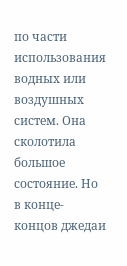по части использования водных или воздушных систем. Она сколотила большое состояние. Но в конце-концов джедаи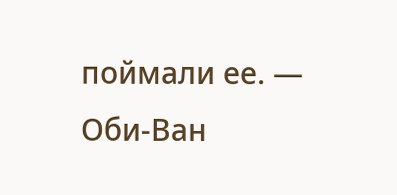поймали ее. — Оби-Ван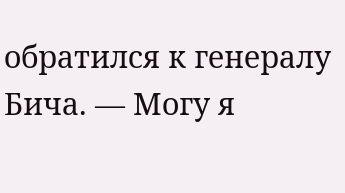обратился к генералу Бича. — Могу я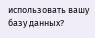использовать вашу базу данных?